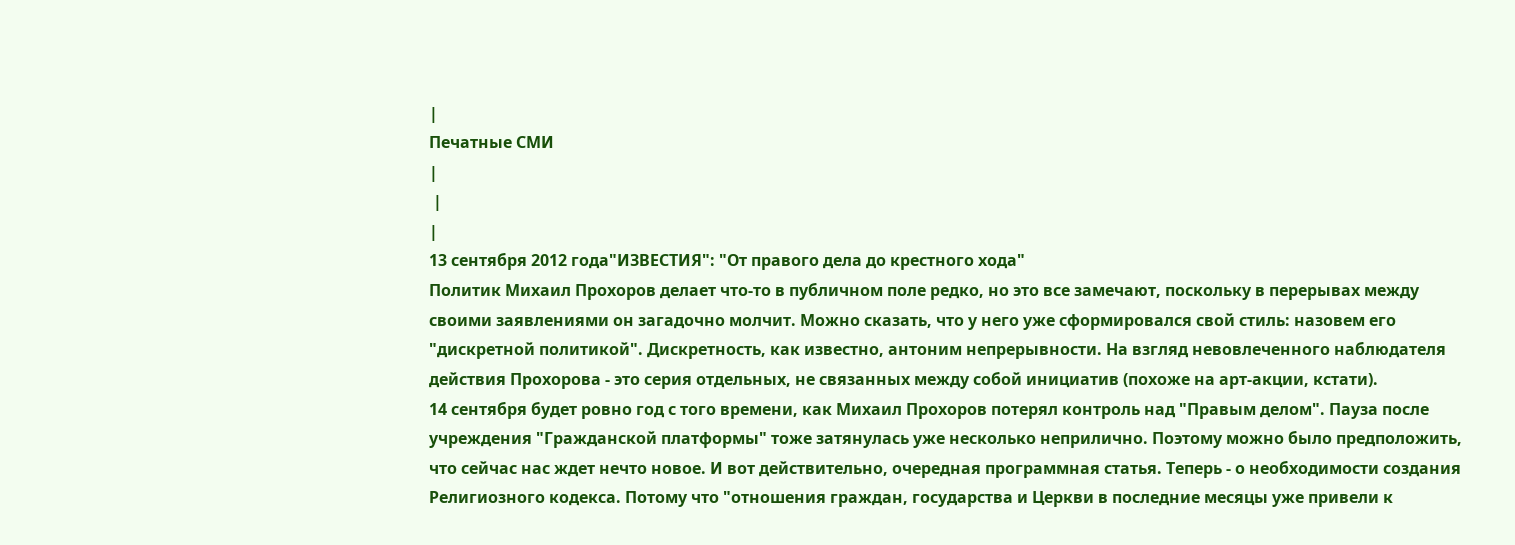|
Печатные СМИ
|
 |
|
13 сентября 2012 года"ИЗВЕСТИЯ": "От правого дела до крестного хода"
Политик Михаил Прохоров делает что-то в публичном поле редко, но это все замечают, поскольку в перерывах между своими заявлениями он загадочно молчит. Можно сказать, что у него уже сформировался свой стиль: назовем его "дискретной политикой". Дискретность, как известно, антоним непрерывности. На взгляд невовлеченного наблюдателя действия Прохорова - это серия отдельных, не связанных между собой инициатив (похоже на арт-акции, кстати).
14 сентября будет ровно год с того времени, как Михаил Прохоров потерял контроль над "Правым делом". Пауза после учреждения "Гражданской платформы" тоже затянулась уже несколько неприлично. Поэтому можно было предположить, что сейчас нас ждет нечто новое. И вот действительно, очередная программная статья. Теперь - о необходимости создания Религиозного кодекса. Потому что "отношения граждан, государства и Церкви в последние месяцы уже привели к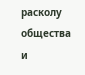расколу общества и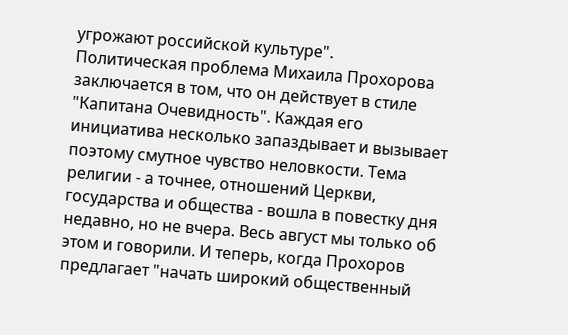угрожают российской культуре".
Политическая проблема Михаила Прохорова заключается в том, что он действует в стиле "Капитана Очевидность". Каждая его инициатива несколько запаздывает и вызывает поэтому смутное чувство неловкости. Тема религии - а точнее, отношений Церкви, государства и общества - вошла в повестку дня недавно, но не вчера. Весь август мы только об этом и говорили. И теперь, когда Прохоров предлагает "начать широкий общественный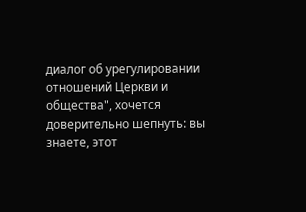диалог об урегулировании отношений Церкви и общества", хочется доверительно шепнуть: вы знаете, этот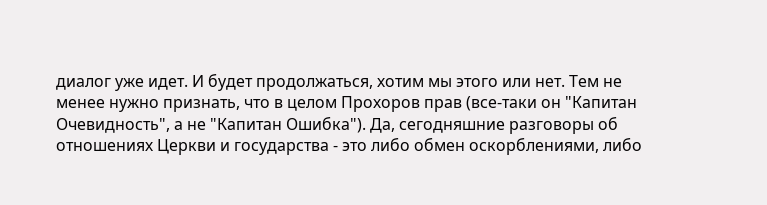диалог уже идет. И будет продолжаться, хотим мы этого или нет. Тем не менее нужно признать, что в целом Прохоров прав (все-таки он "Капитан Очевидность", а не "Капитан Ошибка"). Да, сегодняшние разговоры об отношениях Церкви и государства - это либо обмен оскорблениями, либо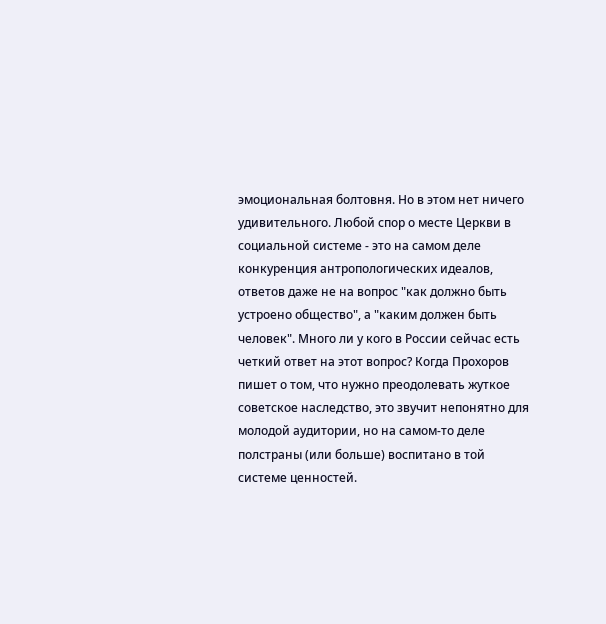эмоциональная болтовня. Но в этом нет ничего удивительного. Любой спор о месте Церкви в социальной системе - это на самом деле конкуренция антропологических идеалов, ответов даже не на вопрос "как должно быть устроено общество", а "каким должен быть человек". Много ли у кого в России сейчас есть четкий ответ на этот вопрос? Когда Прохоров пишет о том, что нужно преодолевать жуткое советское наследство, это звучит непонятно для молодой аудитории, но на самом-то деле полстраны (или больше) воспитано в той системе ценностей.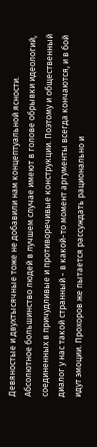Девяностые и двухтысячные тоже не добавили нам концептуальной ясности. Абсолютное большинство людей в лучшем случае имеют в голове обрывки идеологий, соединенных в причудливые и противоречивые конструкции. Поэтому и общественный диалог у нас такой странный - в какой-то момент аргументы всегда кончаются, и в бой идут эмоции. Прохоров же пытается рассуждать рационально и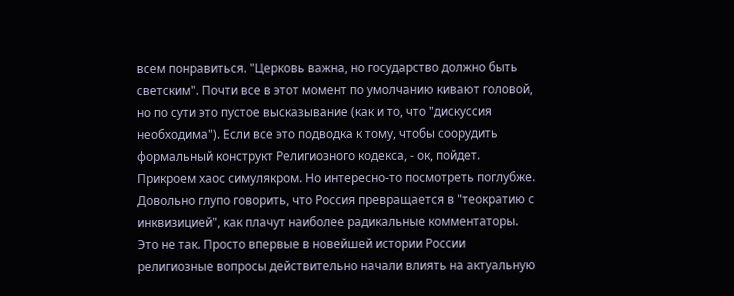всем понравиться. "Церковь важна, но государство должно быть светским". Почти все в этот момент по умолчанию кивают головой, но по сути это пустое высказывание (как и то, что "дискуссия необходима"). Если все это подводка к тому, чтобы соорудить формальный конструкт Религиозного кодекса, - ок, пойдет. Прикроем хаос симулякром. Но интересно-то посмотреть поглубже. Довольно глупо говорить, что Россия превращается в "теократию с инквизицией", как плачут наиболее радикальные комментаторы. Это не так. Просто впервые в новейшей истории России религиозные вопросы действительно начали влиять на актуальную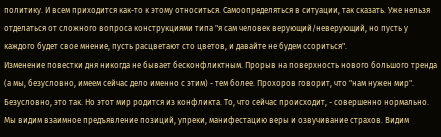политику. И всем приходится как-то к этому относиться. Самоопределяться в ситуации, так сказать. Уже нельзя отделаться от сложного вопроса конструкциями типа "я сам человек верующий/неверующий, но пусть у каждого будет свое мнение, пусть расцветают сто цветов, и давайте не будем ссориться".
Изменение повестки дня никогда не бывает бесконфликтным. Прорыв на поверхность нового большого тренда (а мы, безусловно, имеем сейчас дело именно с этим) - тем более. Прохоров говорит, что "нам нужен мир". Безусловно, это так. Но этот мир родится из конфликта. То, что сейчас происходит, - совершенно нормально. Мы видим взаимное предъявление позиций, упреки, манифестацию веры и озвучивание страхов. Видим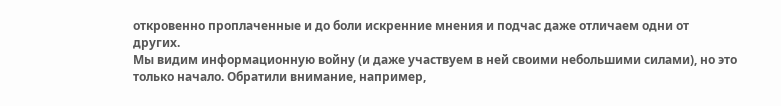откровенно проплаченные и до боли искренние мнения и подчас даже отличаем одни от других.
Мы видим информационную войну (и даже участвуем в ней своими небольшими силами), но это только начало. Обратили внимание, например,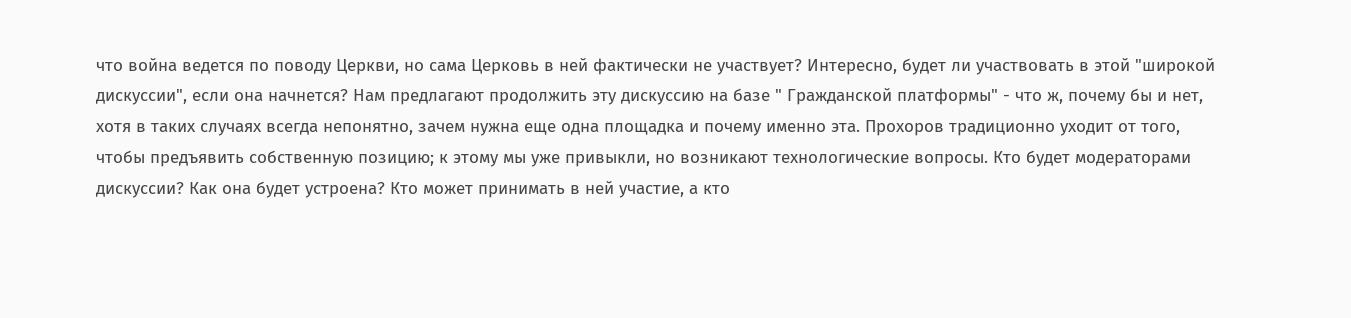что война ведется по поводу Церкви, но сама Церковь в ней фактически не участвует? Интересно, будет ли участвовать в этой "широкой дискуссии", если она начнется? Нам предлагают продолжить эту дискуссию на базе " Гражданской платформы" - что ж, почему бы и нет, хотя в таких случаях всегда непонятно, зачем нужна еще одна площадка и почему именно эта. Прохоров традиционно уходит от того, чтобы предъявить собственную позицию; к этому мы уже привыкли, но возникают технологические вопросы. Кто будет модераторами дискуссии? Как она будет устроена? Кто может принимать в ней участие, а кто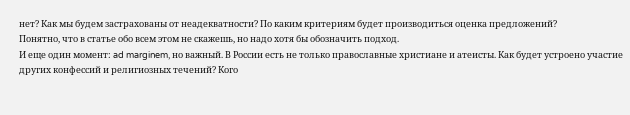нет? Как мы будем застрахованы от неадекватности? По каким критериям будет производиться оценка предложений?
Понятно, что в статье обо всем этом не скажешь, но надо хотя бы обозначить подход.
И еще один момент: ad marginem, но важный. В России есть не только православные христиане и атеисты. Как будет устроено участие других конфессий и религиозных течений? Кого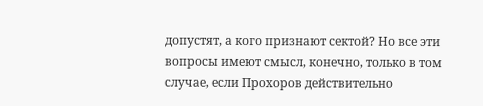допустят, а кого признают сектой? Но все эти вопросы имеют смысл, конечно, только в том случае, если Прохоров действительно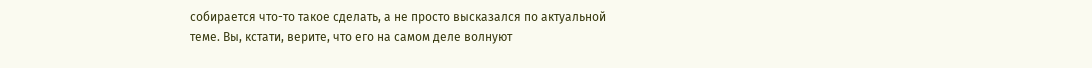собирается что-то такое сделать, а не просто высказался по актуальной теме. Вы, кстати, верите, что его на самом деле волнуют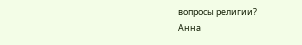вопросы религии?
Анна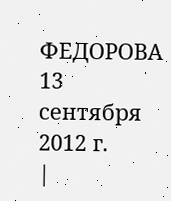ФЕДОРОВА
13 сентября 2012 г.
|